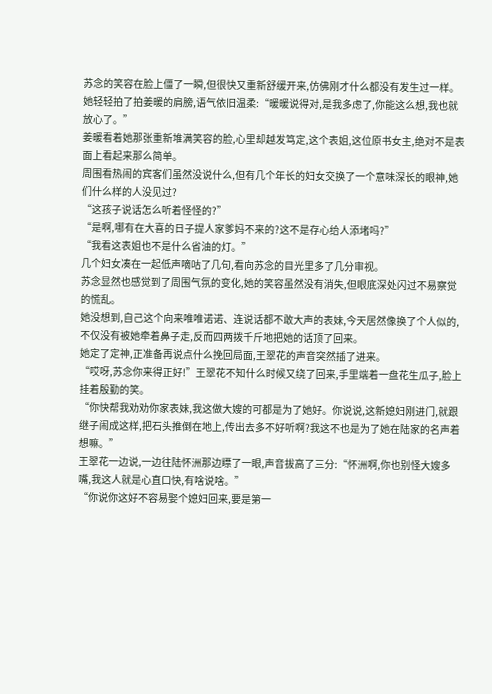苏念的笑容在脸上僵了一瞬,但很快又重新舒缓开来,仿佛刚才什么都没有发生过一样。
她轻轻拍了拍姜暖的肩膀,语气依旧温柔:“暖暖说得对,是我多虑了,你能这么想,我也就放心了。”
姜暖看着她那张重新堆满笑容的脸,心里却越发笃定,这个表姐,这位原书女主,绝对不是表面上看起来那么简单。
周围看热闹的宾客们虽然没说什么,但有几个年长的妇女交换了一个意味深长的眼神,她们什么样的人没见过?
“这孩子说话怎么听着怪怪的?”
“是啊,哪有在大喜的日子提人家爹妈不来的?这不是存心给人添堵吗?”
“我看这表姐也不是什么省油的灯。”
几个妇女凑在一起低声嘀咕了几句,看向苏念的目光里多了几分审视。
苏念显然也感觉到了周围气氛的变化,她的笑容虽然没有消失,但眼底深处闪过不易察觉的慌乱。
她没想到,自己这个向来唯唯诺诺、连说话都不敢大声的表妹,今天居然像换了个人似的,不仅没有被她牵着鼻子走,反而四两拨千斤地把她的话顶了回来。
她定了定神,正准备再说点什么挽回局面,王翠花的声音突然插了进来。
“哎呀,苏念你来得正好!”王翠花不知什么时候又绕了回来,手里端着一盘花生瓜子,脸上挂着殷勤的笑。
“你快帮我劝劝你家表妹,我这做大嫂的可都是为了她好。你说说,这新媳妇刚进门,就跟继子闹成这样,把石头推倒在地上,传出去多不好听啊?我这不也是为了她在陆家的名声着想嘛。”
王翠花一边说,一边往陆怀洲那边瞟了一眼,声音拔高了三分:“怀洲啊,你也别怪大嫂多嘴,我这人就是心直口快,有啥说啥。”
“你说你这好不容易娶个媳妇回来,要是第一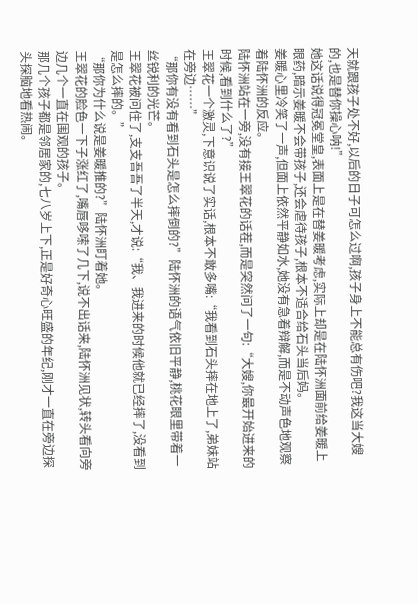天就跟孩子处不好,以后的日子可怎么过啊,孩子身上不能总有伤吧?我这当大嫂的,也是替你操心呐!”
她这话说得冠冕堂皇,表面上是在替姜暖考虑,实际上却是在陆怀洲面前给姜暖上眼药,暗示姜暖不会带孩子,还会虐待孩子,根本不适合给石头当后妈。
姜暖心里冷笑了一声,但面上依然平静如水,她没有急着辩解,而是不动声色地观察着陆怀洲的反应。
陆怀洲站在一旁,没有接王翠花的话茬,而是突然问了一句:“大嫂,你最开始进来的时候,看到什么了?”
王翠花一个激灵,下意识说了实话,根本不敢多嘴:“我看到石头摔在地上了,弟妹站在旁边……”
“那你有没有看到石头是怎么摔倒的?”陆怀洲的语气依旧平静,桃花眼里带着一丝锐利的光芒。
王翠花被问住了,支支吾吾了半天,才说:“我、我进来的时候他就已经摔了,没看到是怎么摔的。”
“那你为什么说是姜暖推的?”陆怀洲盯着她。
王翠花的脸色一下子涨红了,嘴唇哆嗦了几下,说不出话来,陆怀洲见状,转头看向旁边几个一直在围观的孩子。
那几个孩子都是邻居家的,七八岁上下,正是好奇心旺盛的年纪,刚才一直在旁边探头探脑地看热闹。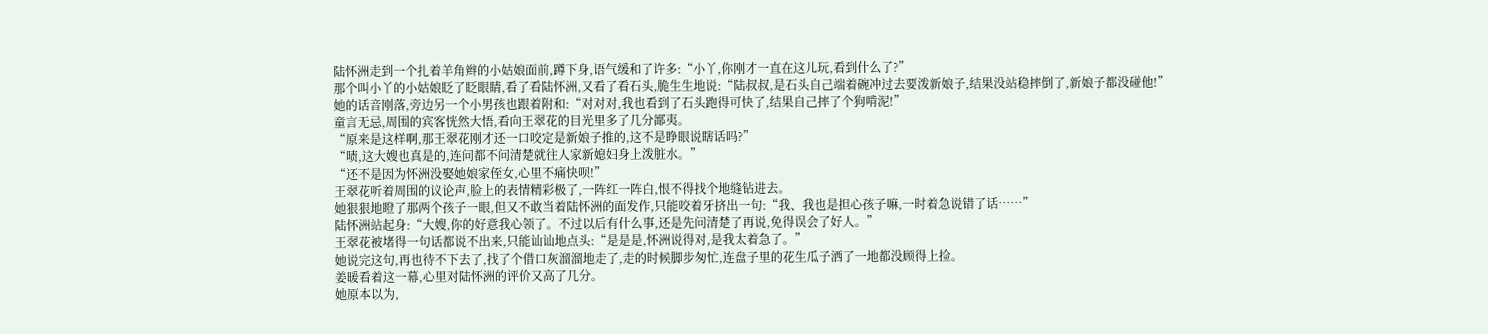陆怀洲走到一个扎着羊角辫的小姑娘面前,蹲下身,语气缓和了许多:“小丫,你刚才一直在这儿玩,看到什么了?”
那个叫小丫的小姑娘眨了眨眼睛,看了看陆怀洲,又看了看石头,脆生生地说:“陆叔叔,是石头自己端着碗冲过去要泼新娘子,结果没站稳摔倒了,新娘子都没碰他!”
她的话音刚落,旁边另一个小男孩也跟着附和:“对对对,我也看到了石头跑得可快了,结果自己摔了个狗啃泥!”
童言无忌,周围的宾客恍然大悟,看向王翠花的目光里多了几分鄙夷。
“原来是这样啊,那王翠花刚才还一口咬定是新娘子推的,这不是睁眼说瞎话吗?”
“啧,这大嫂也真是的,连问都不问清楚就往人家新媳妇身上泼脏水。”
“还不是因为怀洲没娶她娘家侄女,心里不痛快呗!”
王翠花听着周围的议论声,脸上的表情精彩极了,一阵红一阵白,恨不得找个地缝钻进去。
她狠狠地瞪了那两个孩子一眼,但又不敢当着陆怀洲的面发作,只能咬着牙挤出一句:“我、我也是担心孩子嘛,一时着急说错了话……”
陆怀洲站起身:“大嫂,你的好意我心领了。不过以后有什么事,还是先问清楚了再说,免得误会了好人。”
王翠花被堵得一句话都说不出来,只能讪讪地点头:“是是是,怀洲说得对,是我太着急了。”
她说完这句,再也待不下去了,找了个借口灰溜溜地走了,走的时候脚步匆忙,连盘子里的花生瓜子洒了一地都没顾得上捡。
姜暖看着这一幕,心里对陆怀洲的评价又高了几分。
她原本以为,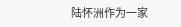陆怀洲作为一家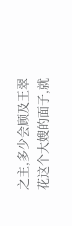之主,多少会顾及王翠花这个大嫂的面子,就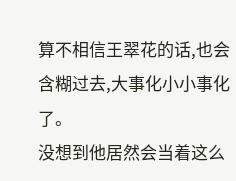算不相信王翠花的话,也会含糊过去,大事化小小事化了。
没想到他居然会当着这么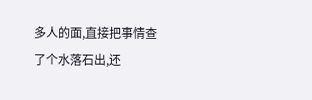多人的面,直接把事情查了个水落石出,还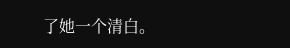了她一个清白。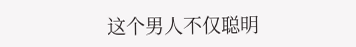这个男人不仅聪明